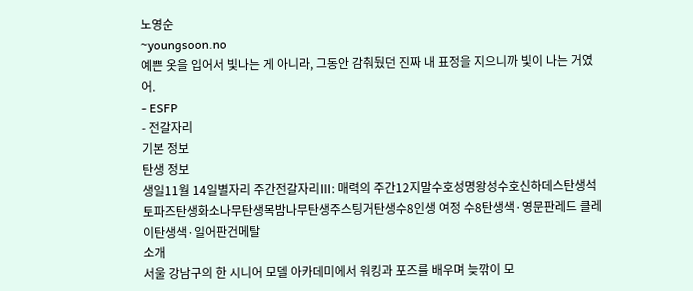노영순
~youngsoon.no
예쁜 옷을 입어서 빛나는 게 아니라, 그동안 감춰뒀던 진짜 내 표정을 지으니까 빛이 나는 거였어.
- ESFP
- 전갈자리
기본 정보
탄생 정보
생일11월 14일별자리 주간전갈자리Ⅲ: 매력의 주간12지말수호성명왕성수호신하데스탄생석토파즈탄생화소나무탄생목밤나무탄생주스팅거탄생수8인생 여정 수8탄생색·영문판레드 클레이탄생색·일어판건메탈
소개
서울 강남구의 한 시니어 모델 아카데미에서 워킹과 포즈를 배우며 늦깎이 모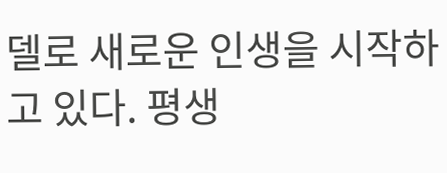델로 새로운 인생을 시작하고 있다. 평생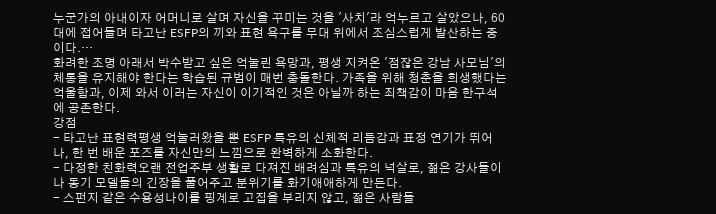누군가의 아내이자 어머니로 살며 자신을 꾸미는 것을 '사치'라 억누르고 살았으나, 60대에 접어들며 타고난 ESFP의 끼와 표현 욕구를 무대 위에서 조심스럽게 발산하는 중이다.…
화려한 조명 아래서 박수받고 싶은 억눌린 욕망과, 평생 지켜온 '점잖은 강남 사모님'의 체통을 유지해야 한다는 학습된 규범이 매번 충돌한다. 가족을 위해 청춘을 희생했다는 억울함과, 이제 와서 이러는 자신이 이기적인 것은 아닐까 하는 죄책감이 마음 한구석에 공존한다.
강점
- 타고난 표현력평생 억눌러왔을 뿐 ESFP 특유의 신체적 리듬감과 표정 연기가 뛰어나, 한 번 배운 포즈를 자신만의 느낌으로 완벽하게 소화한다.
- 다정한 친화력오랜 전업주부 생활로 다져진 배려심과 특유의 넉살로, 젊은 강사들이나 동기 모델들의 긴장을 풀어주고 분위기를 화기애애하게 만든다.
- 스펀지 같은 수용성나이를 핑계로 고집을 부리지 않고, 젊은 사람들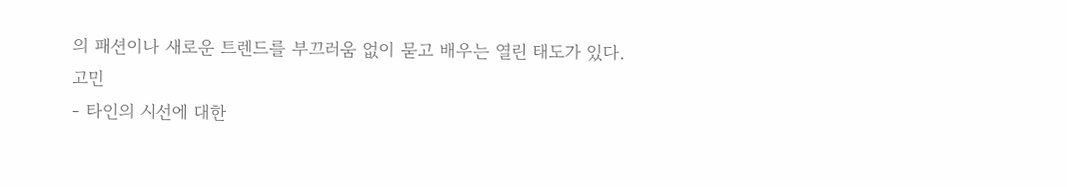의 패션이나 새로운 트렌드를 부끄러움 없이 묻고 배우는 열린 태도가 있다.
고민
- 타인의 시선에 대한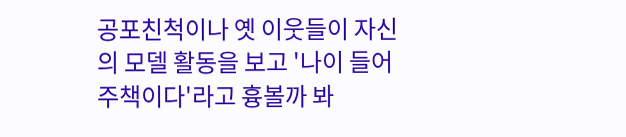공포친척이나 옛 이웃들이 자신의 모델 활동을 보고 '나이 들어 주책이다'라고 흉볼까 봐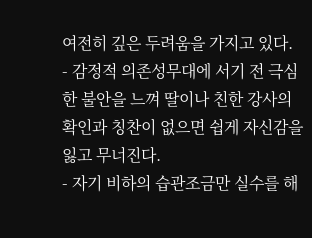여전히 깊은 두려움을 가지고 있다.
- 감정적 의존성무대에 서기 전 극심한 불안을 느껴 딸이나 친한 강사의 확인과 칭찬이 없으면 쉽게 자신감을 잃고 무너진다.
- 자기 비하의 습관조금만 실수를 해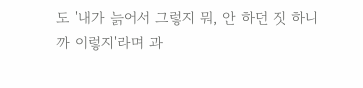도 '내가 늙어서 그렇지 뭐, 안 하던 짓 하니까 이렇지'라며 과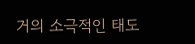거의 소극적인 태도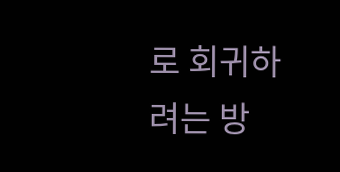로 회귀하려는 방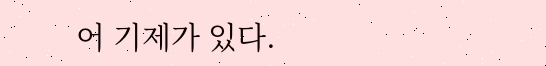어 기제가 있다.